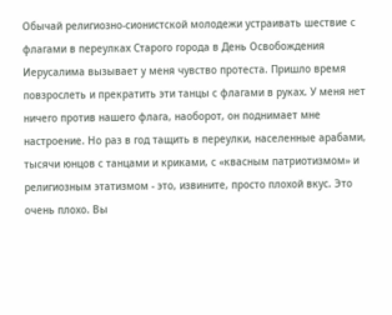Обычай религиозно-сионистской молодежи устраивать шествие с флагами в переулках Старого города в День Освобождения Иерусалима вызывает у меня чувство протеста. Пришло время повзрослеть и прекратить эти танцы с флагами в руках. У меня нет ничего против нашего флага, наоборот, он поднимает мне настроение. Но раз в год тащить в переулки, населенные арабами, тысячи юнцов с танцами и криками, с «квасным патриотизмом» и религиозным этатизмом - это, извините, просто плохой вкус. Это очень плохо. Вы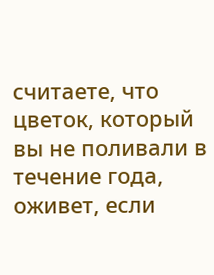считаете, что цветок, который вы не поливали в течение года, оживет, если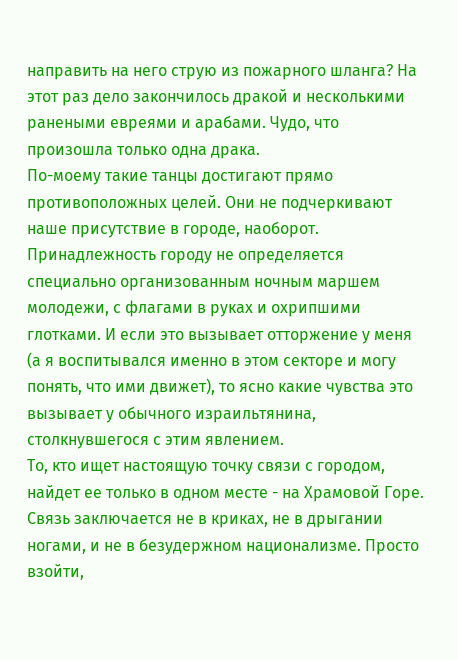направить на него струю из пожарного шланга? На этот раз дело закончилось дракой и несколькими ранеными евреями и арабами. Чудо, что произошла только одна драка.
По-моему такие танцы достигают прямо противоположных целей. Они не подчеркивают наше присутствие в городе, наоборот. Принадлежность городу не определяется специально организованным ночным маршем молодежи, с флагами в руках и охрипшими глотками. И если это вызывает отторжение у меня (а я воспитывался именно в этом секторе и могу понять, что ими движет), то ясно какие чувства это вызывает у обычного израильтянина, столкнувшегося с этим явлением.
То, кто ищет настоящую точку связи с городом, найдет ее только в одном месте - на Храмовой Горе. Связь заключается не в криках, не в дрыгании ногами, и не в безудержном национализме. Просто взойти,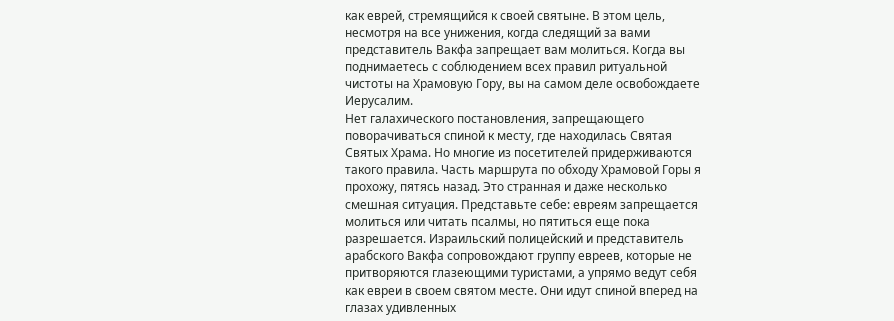как еврей, стремящийся к своей святыне. В этом цель, несмотря на все унижения, когда следящий за вами представитель Вакфа запрещает вам молиться. Когда вы поднимаетесь с соблюдением всех правил ритуальной чистоты на Храмовую Гору, вы на самом деле освобождаете Иерусалим.
Нет галахического постановления, запрещающего поворачиваться спиной к месту, где находилась Святая Святых Храма. Но многие из посетителей придерживаются такого правила. Часть маршрута по обходу Храмовой Горы я прохожу, пятясь назад. Это странная и даже несколько смешная ситуация. Представьте себе: евреям запрещается молиться или читать псалмы, но пятиться еще пока разрешается. Израильский полицейский и представитель арабского Вакфа сопровождают группу евреев, которые не притворяются глазеющими туристами, а упрямо ведут себя как евреи в своем святом месте. Они идут спиной вперед на глазах удивленных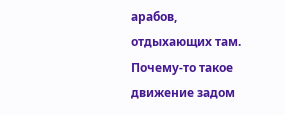арабов, отдыхающих там.
Почему-то такое движение задом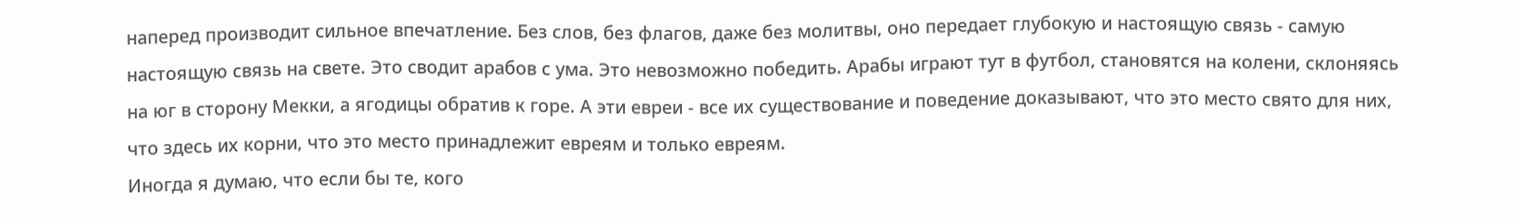наперед производит сильное впечатление. Без слов, без флагов, даже без молитвы, оно передает глубокую и настоящую связь - самую настоящую связь на свете. Это сводит арабов с ума. Это невозможно победить. Арабы играют тут в футбол, становятся на колени, склоняясь на юг в сторону Мекки, а ягодицы обратив к горе. А эти евреи - все их существование и поведение доказывают, что это место свято для них, что здесь их корни, что это место принадлежит евреям и только евреям.
Иногда я думаю, что если бы те, кого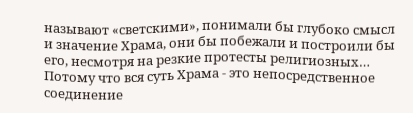называют «светскими», понимали бы глубоко смысл и значение Храма, они бы побежали и построили бы его, несмотря на резкие протесты религиозных… Потому что вся суть Храма - это непосредственное соединение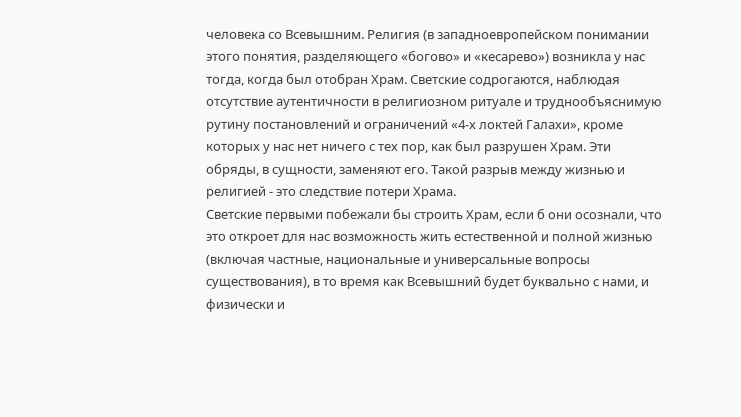человека со Всевышним. Религия (в западноевропейском понимании этого понятия, разделяющего «богово» и «кесарево») возникла у нас тогда, когда был отобран Храм. Светские содрогаются, наблюдая отсутствие аутентичности в религиозном ритуале и труднообъяснимую рутину постановлений и ограничений «4-х локтей Галахи», кроме которых у нас нет ничего с тех пор, как был разрушен Храм. Эти обряды, в сущности, заменяют его. Такой разрыв между жизнью и религией - это следствие потери Храма.
Светские первыми побежали бы строить Храм, если б они осознали, что это откроет для нас возможность жить естественной и полной жизнью (включая частные, национальные и универсальные вопросы существования), в то время как Всевышний будет буквально с нами, и физически и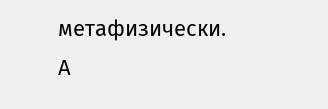метафизически.
А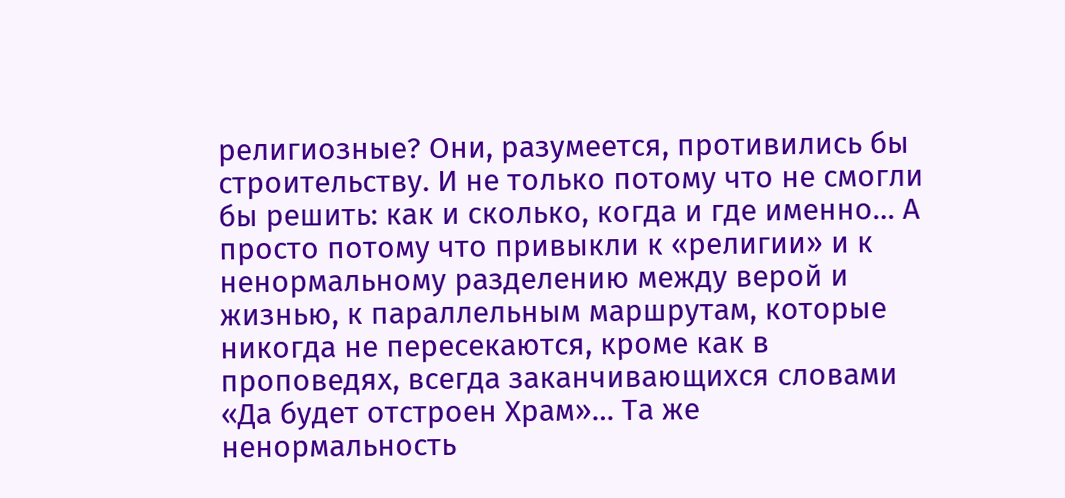религиозные? Они, разумеется, противились бы строительству. И не только потому что не смогли бы решить: как и сколько, когда и где именно… А просто потому что привыкли к «религии» и к ненормальному разделению между верой и жизнью, к параллельным маршрутам, которые никогда не пересекаются, кроме как в проповедях, всегда заканчивающихся словами «Да будет отстроен Храм»… Та же ненормальность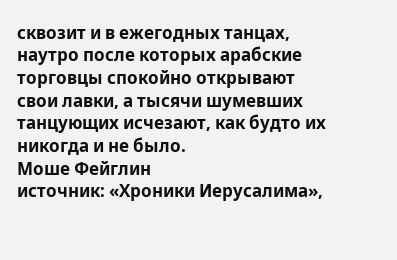сквозит и в ежегодных танцах, наутро после которых арабские торговцы спокойно открывают свои лавки, а тысячи шумевших танцующих исчезают, как будто их никогда и не было.
Моше Фейглин
источник: «Хроники Иерусалима»,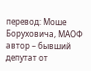перевод: Моше Боруховича, МАОФ
автор – бывший депутат от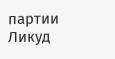партии Ликуд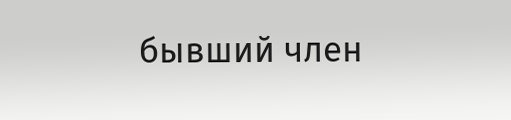бывший член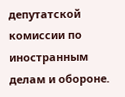депутатской комиссии по иностранным делам и обороне.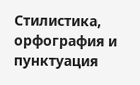Стилистика, орфография и пунктуация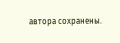автора сохранены.